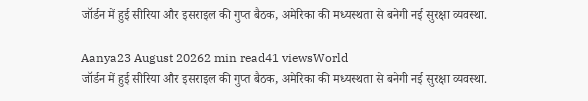जॉर्डन में हुई सीरिया और इसराइल की गुप्त बैठक, अमेरिका की मध्यस्थता से बनेगी नई सुरक्षा व्यवस्था.

Aanya23 August 20262 min read41 viewsWorld
जॉर्डन में हुई सीरिया और इसराइल की गुप्त बैठक, अमेरिका की मध्यस्थता से बनेगी नई सुरक्षा व्यवस्था.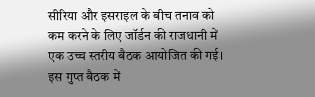सीरिया और इसराइल के बीच तनाव को कम करने के लिए जॉर्डन की राजधानी में एक उच्च स्तरीय बैठक आयोजित की गई। इस गुप्त बैठक में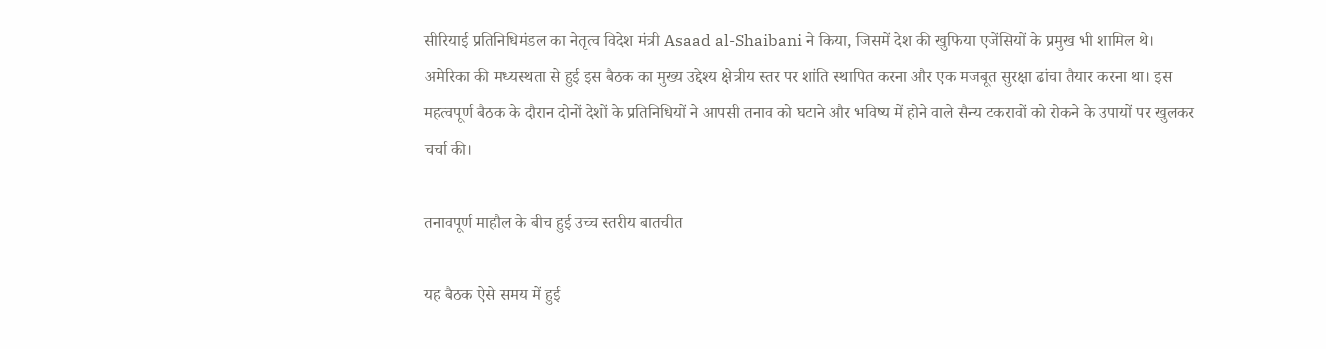सीरियाई प्रतिनिधिमंडल का नेतृत्व विदेश मंत्री Asaad al-Shaibani ने किया, जिसमें देश की खुफिया एजेंसियों के प्रमुख भी शामिल थे। अमेरिका की मध्यस्थता से हुई इस बैठक का मुख्य उद्देश्य क्षेत्रीय स्तर पर शांति स्थापित करना और एक मजबूत सुरक्षा ढांचा तैयार करना था। इस महत्वपूर्ण बैठक के दौरान दोनों देशों के प्रतिनिधियों ने आपसी तनाव को घटाने और भविष्य में होने वाले सैन्य टकरावों को रोकने के उपायों पर खुलकर चर्चा की।

तनावपूर्ण माहौल के बीच हुई उच्च स्तरीय बातचीत

यह बैठक ऐसे समय में हुई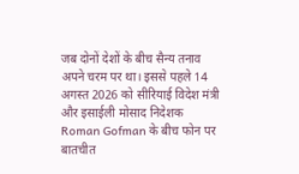जब दोनों देशों के बीच सैन्य तनाव अपने चरम पर था। इससे पहले 14 अगस्त 2026 को सीरियाई विदेश मंत्री और इसाईली मोसाद निदेशक Roman Gofman के बीच फोन पर बातचीत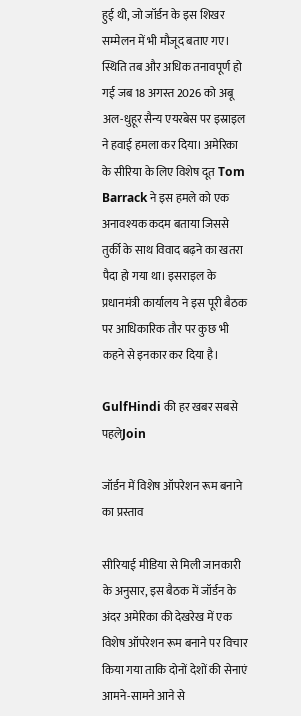हुई थी, जो जॉर्डन के इस शिखर सम्मेलन में भी मौजूद बताए गए। स्थिति तब और अधिक तनावपूर्ण हो गई जब 18 अगस्त 2026 को अबू अल-धुहूर सैन्य एयरबेस पर इस्राइल ने हवाई हमला कर दिया। अमेरिका के सीरिया के लिए विशेष दूत Tom Barrack ने इस हमले को एक अनावश्यक कदम बताया जिससे तुर्की के साथ विवाद बढ़ने का खतरा पैदा हो गया था। इसराइल के प्रधानमंत्री कार्यालय ने इस पूरी बैठक पर आधिकारिक तौर पर कुछ भी कहने से इनकार कर दिया है।

GulfHindi की हर खबर सबसे पहलेJoin

जॉर्डन में विशेष ऑपरेशन रूम बनाने का प्रस्ताव

सीरियाई मीडिया से मिली जानकारी के अनुसार, इस बैठक में जॉर्डन के अंदर अमेरिका की देखरेख में एक विशेष ऑपरेशन रूम बनाने पर विचार किया गया ताकि दोनों देशों की सेनाएं आमने-सामने आने से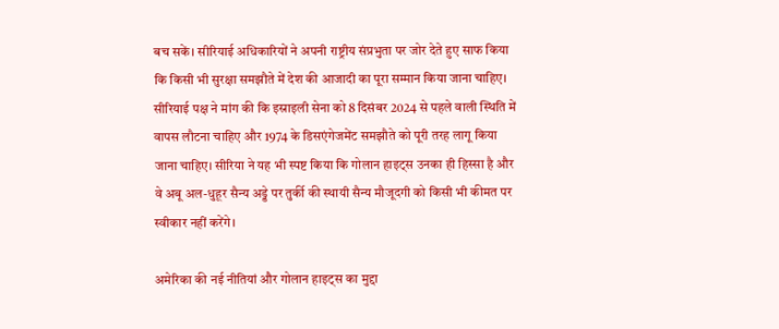बच सकें। सीरियाई अधिकारियों ने अपनी राष्ट्रीय संप्रभुता पर जोर देते हुए साफ किया कि किसी भी सुरक्षा समझौते में देश की आजादी का पूरा सम्मान किया जाना चाहिए। सीरियाई पक्ष ने मांग की कि इस्राइली सेना को 8 दिसंबर 2024 से पहले वाली स्थिति में वापस लौटना चाहिए और 1974 के डिसएंगेजमेंट समझौते को पूरी तरह लागू किया जाना चाहिए। सीरिया ने यह भी स्पष्ट किया कि गोलान हाइट्स उनका ही हिस्सा है और वे अबू अल-धुहूर सैन्य अड्डे पर तुर्की की स्थायी सैन्य मौजूदगी को किसी भी कीमत पर स्वीकार नहीं करेंगे।

अमेरिका की नई नीतियां और गोलान हाइट्स का मुद्दा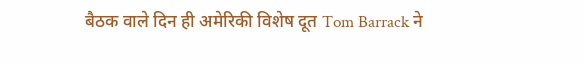बैठक वाले दिन ही अमेरिकी विशेष दूत Tom Barrack ने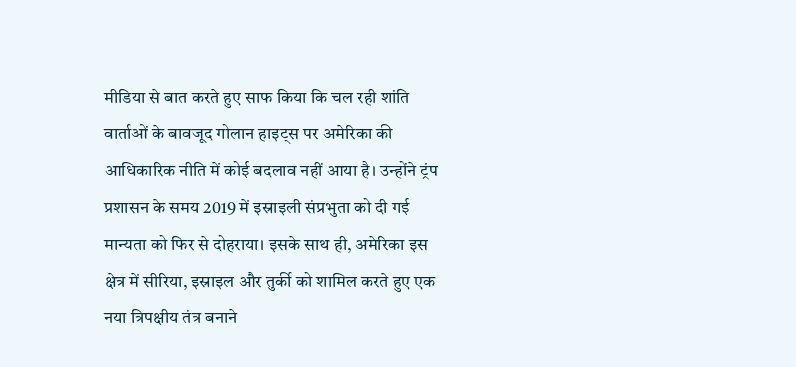मीडिया से बात करते हुए साफ किया कि चल रही शांति वार्ताओं के बावजूद गोलान हाइट्स पर अमेरिका की आधिकारिक नीति में कोई बदलाव नहीं आया है। उन्होंने ट्रंप प्रशासन के समय 2019 में इस्राइली संप्रभुता को दी गई मान्यता को फिर से दोहराया। इसके साथ ही, अमेरिका इस क्षेत्र में सीरिया, इस्राइल और तुर्की को शामिल करते हुए एक नया त्रिपक्षीय तंत्र बनाने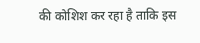की कोशिश कर रहा है ताकि इस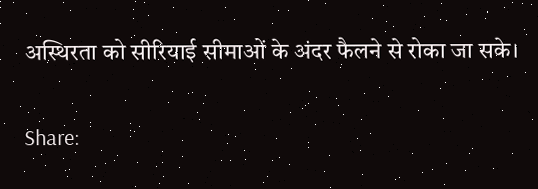अस्थिरता को सीरियाई सीमाओं के अंदर फैलने से रोका जा सके।

Share: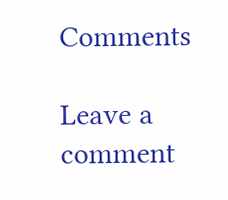Comments

Leave a comment